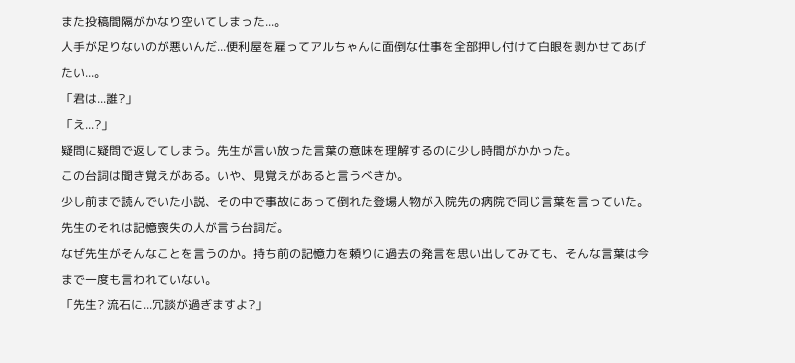また投稿間隔がかなり空いてしまった...。
人手が足りないのが悪いんだ...便利屋を雇ってアルちゃんに面倒な仕事を全部押し付けて白眼を剥かせてあげたい...。
「君は...誰?」
「え...?」
疑問に疑問で返してしまう。先生が言い放った言葉の意味を理解するのに少し時間がかかった。
この台詞は聞き覚えがある。いや、見覚えがあると言うべきか。
少し前まで読んでいた小説、その中で事故にあって倒れた登場人物が入院先の病院で同じ言葉を言っていた。
先生のそれは記憶喪失の人が言う台詞だ。
なぜ先生がそんなことを言うのか。持ち前の記憶力を頼りに過去の発言を思い出してみても、そんな言葉は今まで一度も言われていない。
「先生? 流石に...冗談が過ぎますよ?」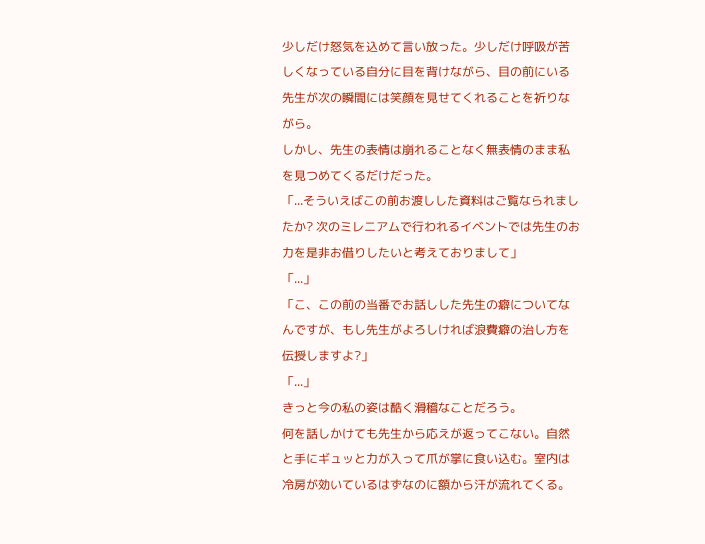少しだけ怒気を込めて言い放った。少しだけ呼吸が苦しくなっている自分に目を背けながら、目の前にいる先生が次の瞬間には笑顔を見せてくれることを祈りながら。
しかし、先生の表情は崩れることなく無表情のまま私を見つめてくるだけだった。
「...そういえばこの前お渡しした資料はご覧なられましたか? 次のミレニアムで行われるイベントでは先生のお力を是非お借りしたいと考えておりまして」
「...」
「こ、この前の当番でお話しした先生の癖についてなんですが、もし先生がよろしければ浪費癖の治し方を伝授しますよ?」
「...」
きっと今の私の姿は酷く滑稽なことだろう。
何を話しかけても先生から応えが返ってこない。自然と手にギュッと力が入って爪が掌に食い込む。室内は冷房が効いているはずなのに額から汗が流れてくる。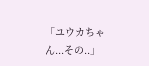「ユウカちゃん...その..」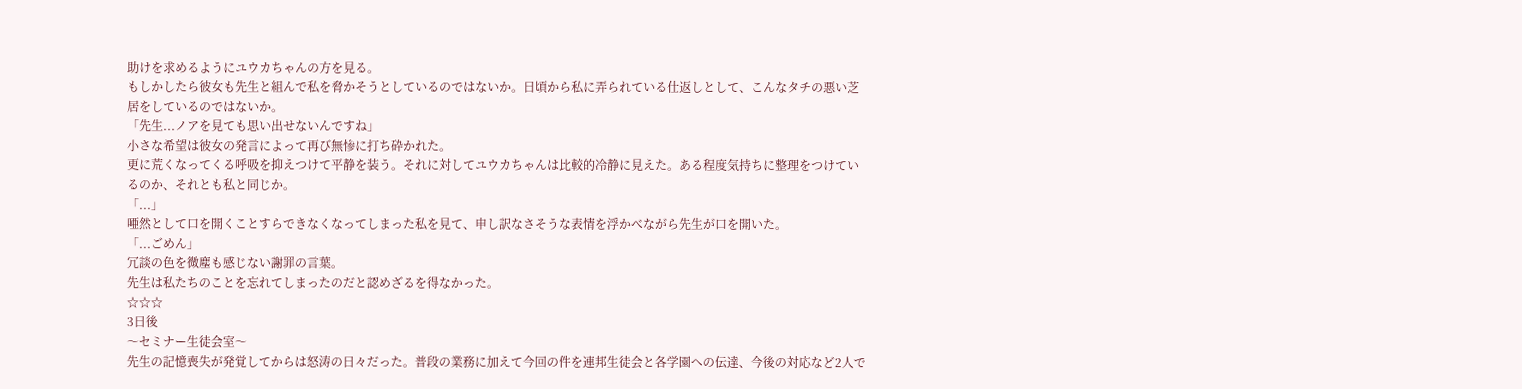助けを求めるようにユウカちゃんの方を見る。
もしかしたら彼女も先生と組んで私を脅かそうとしているのではないか。日頃から私に弄られている仕返しとして、こんなタチの悪い芝居をしているのではないか。
「先生...ノアを見ても思い出せないんですね」
小さな希望は彼女の発言によって再び無惨に打ち砕かれた。
更に荒くなってくる呼吸を抑えつけて平静を装う。それに対してユウカちゃんは比較的冷静に見えた。ある程度気持ちに整理をつけているのか、それとも私と同じか。
「...」
唖然として口を開くことすらできなくなってしまった私を見て、申し訳なさそうな表情を浮かべながら先生が口を開いた。
「...ごめん」
冗談の色を微塵も感じない謝罪の言葉。
先生は私たちのことを忘れてしまったのだと認めざるを得なかった。
☆☆☆
3日後
〜セミナー生徒会室〜
先生の記憶喪失が発覚してからは怒涛の日々だった。普段の業務に加えて今回の件を連邦生徒会と各学園への伝達、今後の対応など2人で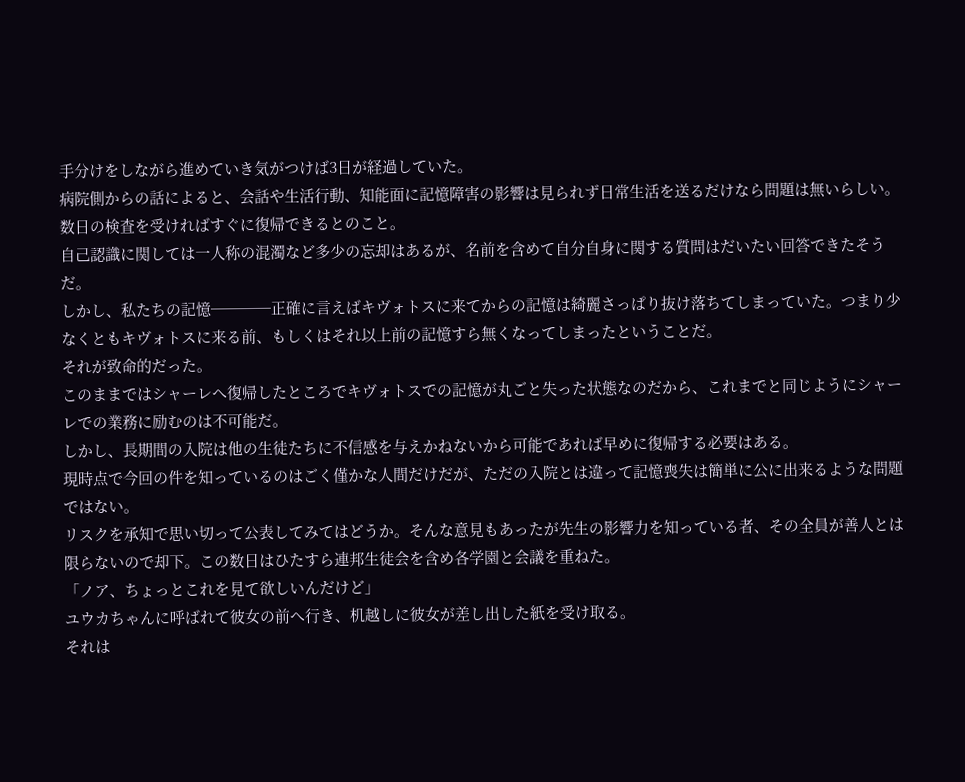手分けをしながら進めていき気がつけば3日が経過していた。
病院側からの話によると、会話や生活行動、知能面に記憶障害の影響は見られず日常生活を送るだけなら問題は無いらしい。数日の検査を受ければすぐに復帰できるとのこと。
自己認識に関しては一人称の混濁など多少の忘却はあるが、名前を含めて自分自身に関する質問はだいたい回答できたそうだ。
しかし、私たちの記憶────正確に言えばキヴォトスに来てからの記憶は綺麗さっぱり抜け落ちてしまっていた。つまり少なくともキヴォトスに来る前、もしくはそれ以上前の記憶すら無くなってしまったということだ。
それが致命的だった。
このままではシャーレへ復帰したところでキヴォトスでの記憶が丸ごと失った状態なのだから、これまでと同じようにシャーレでの業務に励むのは不可能だ。
しかし、長期間の入院は他の生徒たちに不信感を与えかねないから可能であれば早めに復帰する必要はある。
現時点で今回の件を知っているのはごく僅かな人間だけだが、ただの入院とは違って記憶喪失は簡単に公に出来るような問題ではない。
リスクを承知で思い切って公表してみてはどうか。そんな意見もあったが先生の影響力を知っている者、その全員が善人とは限らないので却下。この数日はひたすら連邦生徒会を含め各学園と会議を重ねた。
「ノア、ちょっとこれを見て欲しいんだけど」
ユウカちゃんに呼ばれて彼女の前へ行き、机越しに彼女が差し出した紙を受け取る。
それは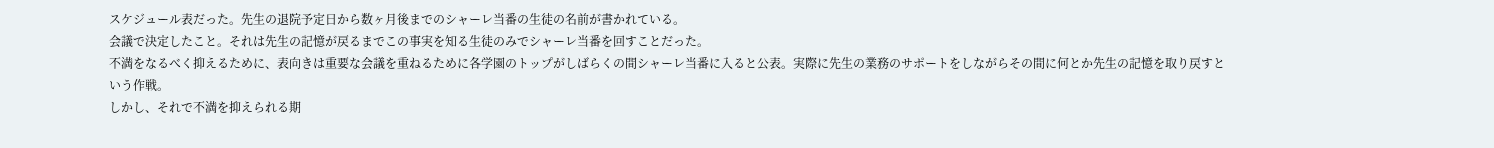スケジュール表だった。先生の退院予定日から数ヶ月後までのシャーレ当番の生徒の名前が書かれている。
会議で決定したこと。それは先生の記憶が戻るまでこの事実を知る生徒のみでシャーレ当番を回すことだった。
不満をなるべく抑えるために、表向きは重要な会議を重ねるために各学園のトップがしばらくの間シャーレ当番に入ると公表。実際に先生の業務のサポートをしながらその間に何とか先生の記憶を取り戻すという作戦。
しかし、それで不満を抑えられる期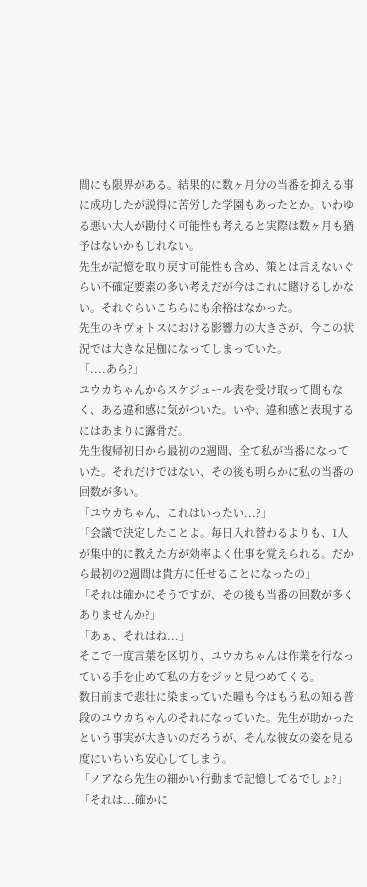間にも限界がある。結果的に数ヶ月分の当番を抑える事に成功したが説得に苦労した学園もあったとか。いわゆる悪い大人が勘付く可能性も考えると実際は数ヶ月も猶予はないかもしれない。
先生が記憶を取り戻す可能性も含め、策とは言えないぐらい不確定要素の多い考えだが今はこれに賭けるしかない。それぐらいこちらにも余裕はなかった。
先生のキヴォトスにおける影響力の大きさが、今この状況では大きな足枷になってしまっていた。
「....あら?」
ユウカちゃんからスケジュール表を受け取って間もなく、ある違和感に気がついた。いや、違和感と表現するにはあまりに露骨だ。
先生復帰初日から最初の2週間、全て私が当番になっていた。それだけではない、その後も明らかに私の当番の回数が多い。
「ユウカちゃん、これはいったい...?」
「会議で決定したことよ。毎日入れ替わるよりも、1人が集中的に教えた方が効率よく仕事を覚えられる。だから最初の2週間は貴方に任せることになったの」
「それは確かにそうですが、その後も当番の回数が多くありませんか?」
「あぁ、それはね...」
そこで一度言葉を区切り、ユウカちゃんは作業を行なっている手を止めて私の方をジッと見つめてくる。
数日前まで悲壮に染まっていた瞳も今はもう私の知る普段のユウカちゃんのそれになっていた。先生が助かったという事実が大きいのだろうが、そんな彼女の姿を見る度にいちいち安心してしまう。
「ノアなら先生の細かい行動まで記憶してるでしょ?」
「それは...確かに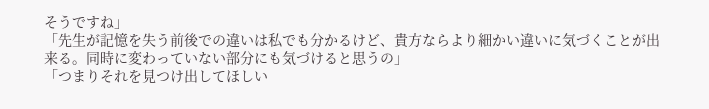そうですね」
「先生が記憶を失う前後での違いは私でも分かるけど、貴方ならより細かい違いに気づくことが出来る。同時に変わっていない部分にも気づけると思うの」
「つまりそれを見つけ出してほしい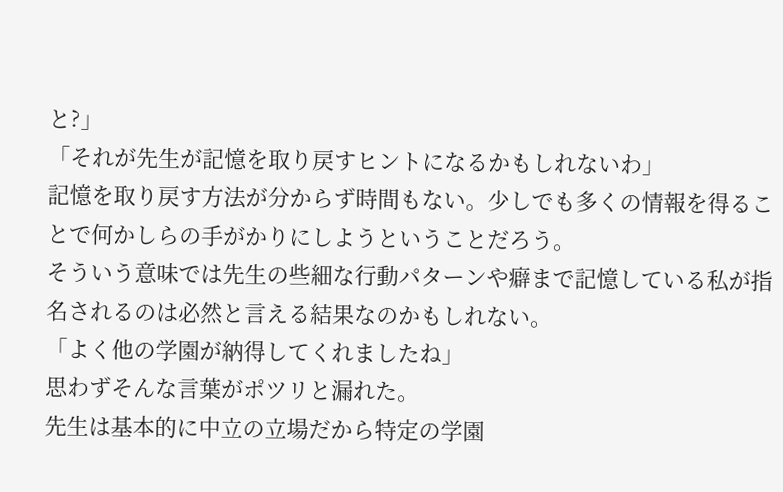と?」
「それが先生が記憶を取り戻すヒントになるかもしれないわ」
記憶を取り戻す方法が分からず時間もない。少しでも多くの情報を得ることで何かしらの手がかりにしようということだろう。
そういう意味では先生の些細な行動パターンや癖まで記憶している私が指名されるのは必然と言える結果なのかもしれない。
「よく他の学園が納得してくれましたね」
思わずそんな言葉がポツリと漏れた。
先生は基本的に中立の立場だから特定の学園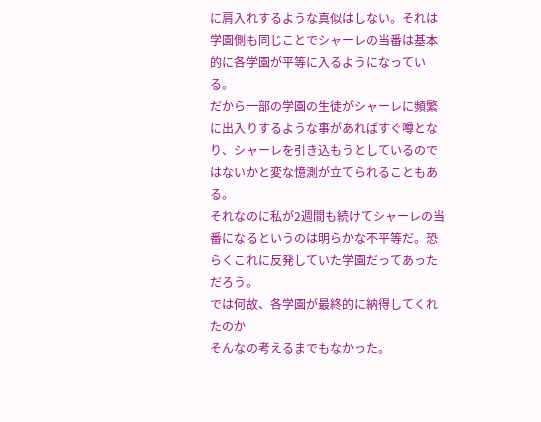に肩入れするような真似はしない。それは学園側も同じことでシャーレの当番は基本的に各学園が平等に入るようになっている。
だから一部の学園の生徒がシャーレに頻繁に出入りするような事があればすぐ噂となり、シャーレを引き込もうとしているのではないかと変な憶測が立てられることもある。
それなのに私が2週間も続けてシャーレの当番になるというのは明らかな不平等だ。恐らくこれに反発していた学園だってあっただろう。
では何故、各学園が最終的に納得してくれたのか
そんなの考えるまでもなかった。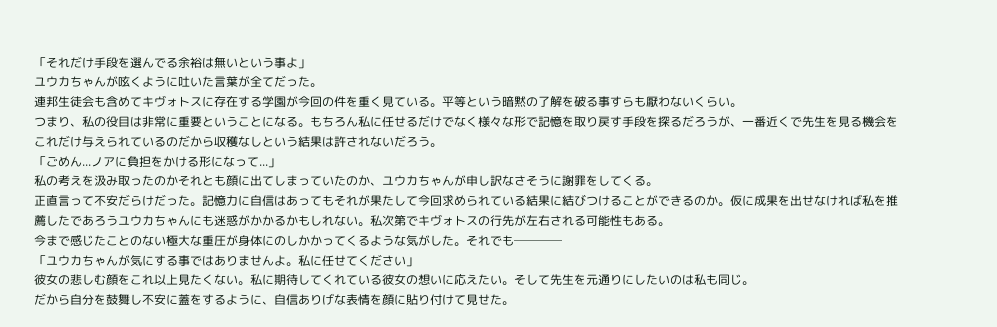「それだけ手段を選んでる余裕は無いという事よ」
ユウカちゃんが呟くように吐いた言葉が全てだった。
連邦生徒会も含めてキヴォトスに存在する学園が今回の件を重く見ている。平等という暗黙の了解を破る事すらも厭わないくらい。
つまり、私の役目は非常に重要ということになる。もちろん私に任せるだけでなく様々な形で記憶を取り戻す手段を探るだろうが、一番近くで先生を見る機会をこれだけ与えられているのだから収穫なしという結果は許されないだろう。
「ごめん...ノアに負担をかける形になって...」
私の考えを汲み取ったのかそれとも顔に出てしまっていたのか、ユウカちゃんが申し訳なさそうに謝罪をしてくる。
正直言って不安だらけだった。記憶力に自信はあってもそれが果たして今回求められている結果に結びつけることができるのか。仮に成果を出せなければ私を推薦したであろうユウカちゃんにも迷惑がかかるかもしれない。私次第でキヴォトスの行先が左右される可能性もある。
今まで感じたことのない極大な重圧が身体にのしかかってくるような気がした。それでも────
「ユウカちゃんが気にする事ではありませんよ。私に任せてください」
彼女の悲しむ顔をこれ以上見たくない。私に期待してくれている彼女の想いに応えたい。そして先生を元通りにしたいのは私も同じ。
だから自分を鼓舞し不安に蓋をするように、自信ありげな表情を顔に貼り付けて見せた。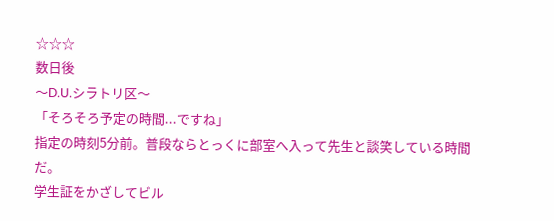☆☆☆
数日後
〜D.U.シラトリ区〜
「そろそろ予定の時間...ですね」
指定の時刻5分前。普段ならとっくに部室へ入って先生と談笑している時間だ。
学生証をかざしてビル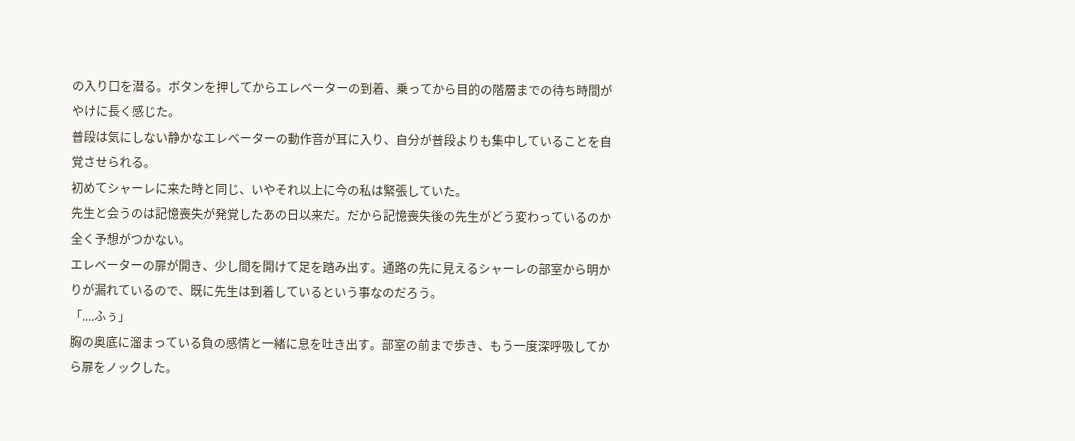の入り口を潜る。ボタンを押してからエレベーターの到着、乗ってから目的の階層までの待ち時間がやけに長く感じた。
普段は気にしない静かなエレベーターの動作音が耳に入り、自分が普段よりも集中していることを自覚させられる。
初めてシャーレに来た時と同じ、いやそれ以上に今の私は緊張していた。
先生と会うのは記憶喪失が発覚したあの日以来だ。だから記憶喪失後の先生がどう変わっているのか全く予想がつかない。
エレベーターの扉が開き、少し間を開けて足を踏み出す。通路の先に見えるシャーレの部室から明かりが漏れているので、既に先生は到着しているという事なのだろう。
「....ふぅ」
胸の奥底に溜まっている負の感情と一緒に息を吐き出す。部室の前まで歩き、もう一度深呼吸してから扉をノックした。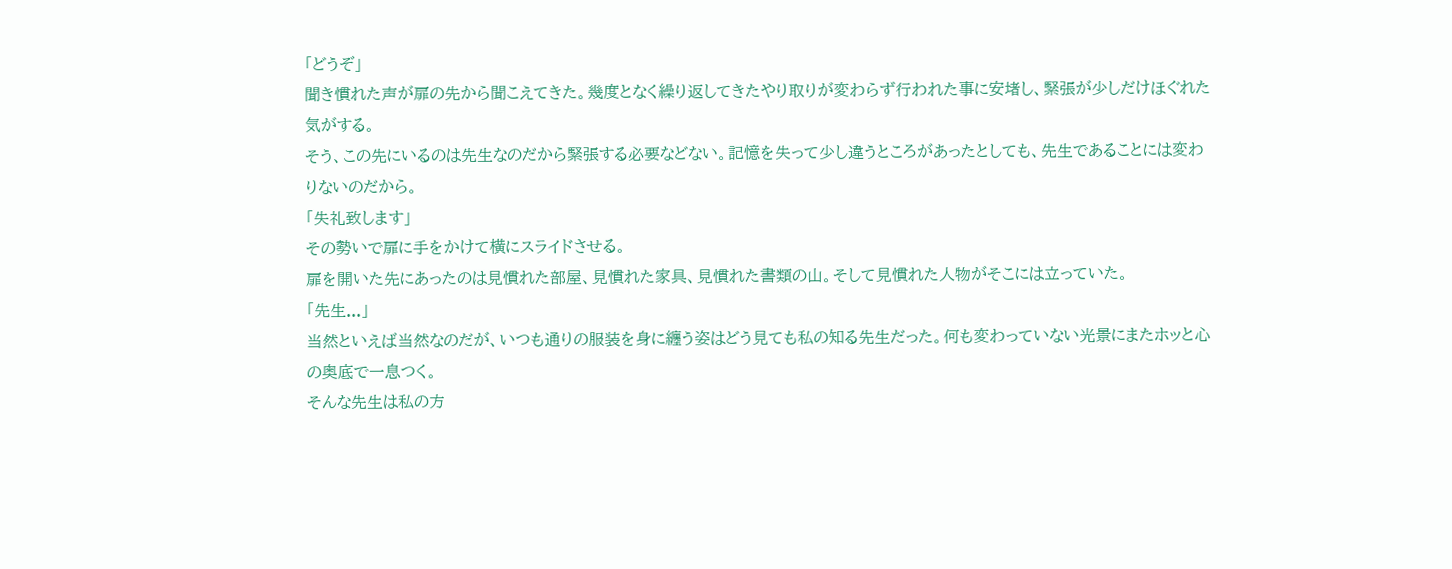「どうぞ」
聞き慣れた声が扉の先から聞こえてきた。幾度となく繰り返してきたやり取りが変わらず行われた事に安堵し、緊張が少しだけほぐれた気がする。
そう、この先にいるのは先生なのだから緊張する必要などない。記憶を失って少し違うところがあったとしても、先生であることには変わりないのだから。
「失礼致します」
その勢いで扉に手をかけて横にスライドさせる。
扉を開いた先にあったのは見慣れた部屋、見慣れた家具、見慣れた書類の山。そして見慣れた人物がそこには立っていた。
「先生...」
当然といえば当然なのだが、いつも通りの服装を身に纏う姿はどう見ても私の知る先生だった。何も変わっていない光景にまたホッと心の奥底で一息つく。
そんな先生は私の方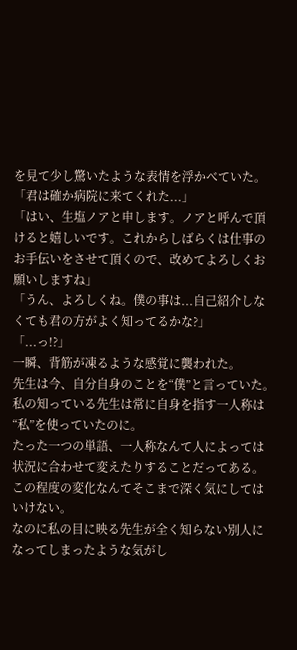を見て少し驚いたような表情を浮かべていた。
「君は確か病院に来てくれた...」
「はい、生塩ノアと申します。ノアと呼んで頂けると嬉しいです。これからしばらくは仕事のお手伝いをさせて頂くので、改めてよろしくお願いしますね」
「うん、よろしくね。僕の事は...自己紹介しなくても君の方がよく知ってるかな?」
「...っ!?」
一瞬、背筋が凍るような感覚に襲われた。
先生は今、自分自身のことを“僕”と言っていた。私の知っている先生は常に自身を指す一人称は“私”を使っていたのに。
たった一つの単語、一人称なんて人によっては状況に合わせて変えたりすることだってある。この程度の変化なんてそこまで深く気にしてはいけない。
なのに私の目に映る先生が全く知らない別人になってしまったような気がし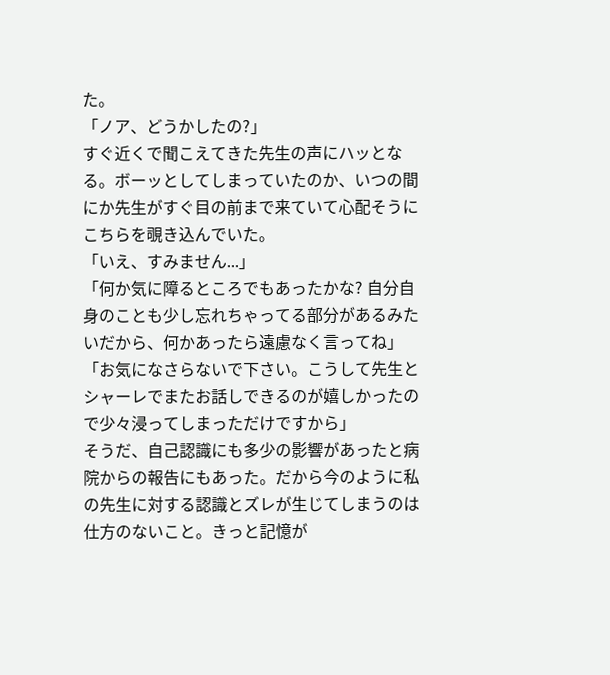た。
「ノア、どうかしたの?」
すぐ近くで聞こえてきた先生の声にハッとなる。ボーッとしてしまっていたのか、いつの間にか先生がすぐ目の前まで来ていて心配そうにこちらを覗き込んでいた。
「いえ、すみません...」
「何か気に障るところでもあったかな? 自分自身のことも少し忘れちゃってる部分があるみたいだから、何かあったら遠慮なく言ってね」
「お気になさらないで下さい。こうして先生とシャーレでまたお話しできるのが嬉しかったので少々浸ってしまっただけですから」
そうだ、自己認識にも多少の影響があったと病院からの報告にもあった。だから今のように私の先生に対する認識とズレが生じてしまうのは仕方のないこと。きっと記憶が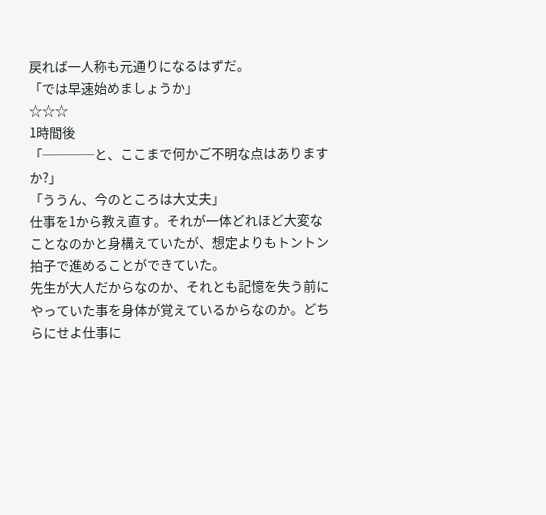戻れば一人称も元通りになるはずだ。
「では早速始めましょうか」
☆☆☆
1時間後
「────と、ここまで何かご不明な点はありますか?」
「ううん、今のところは大丈夫」
仕事を1から教え直す。それが一体どれほど大変なことなのかと身構えていたが、想定よりもトントン拍子で進めることができていた。
先生が大人だからなのか、それとも記憶を失う前にやっていた事を身体が覚えているからなのか。どちらにせよ仕事に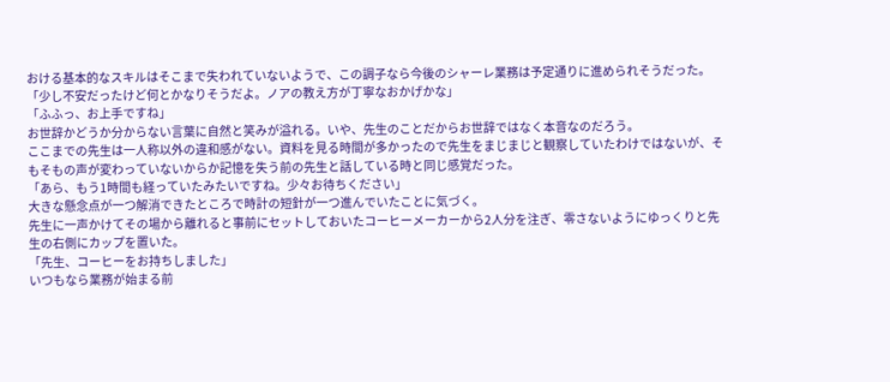おける基本的なスキルはそこまで失われていないようで、この調子なら今後のシャーレ業務は予定通りに進められそうだった。
「少し不安だったけど何とかなりそうだよ。ノアの教え方が丁寧なおかげかな」
「ふふっ、お上手ですね」
お世辞かどうか分からない言葉に自然と笑みが溢れる。いや、先生のことだからお世辞ではなく本音なのだろう。
ここまでの先生は一人称以外の違和感がない。資料を見る時間が多かったので先生をまじまじと観察していたわけではないが、そもそもの声が変わっていないからか記憶を失う前の先生と話している時と同じ感覚だった。
「あら、もう1時間も経っていたみたいですね。少々お待ちください」
大きな懸念点が一つ解消できたところで時計の短針が一つ進んでいたことに気づく。
先生に一声かけてその場から離れると事前にセットしておいたコーヒーメーカーから2人分を注ぎ、零さないようにゆっくりと先生の右側にカップを置いた。
「先生、コーヒーをお持ちしました」
いつもなら業務が始まる前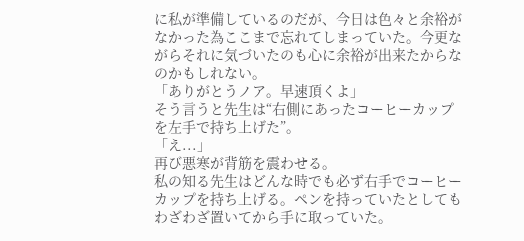に私が準備しているのだが、今日は色々と余裕がなかった為ここまで忘れてしまっていた。今更ながらそれに気づいたのも心に余裕が出来たからなのかもしれない。
「ありがとうノア。早速頂くよ」
そう言うと先生は“右側にあったコーヒーカップを左手で持ち上げた”。
「え...」
再び悪寒が背筋を震わせる。
私の知る先生はどんな時でも必ず右手でコーヒーカップを持ち上げる。ペンを持っていたとしてもわざわざ置いてから手に取っていた。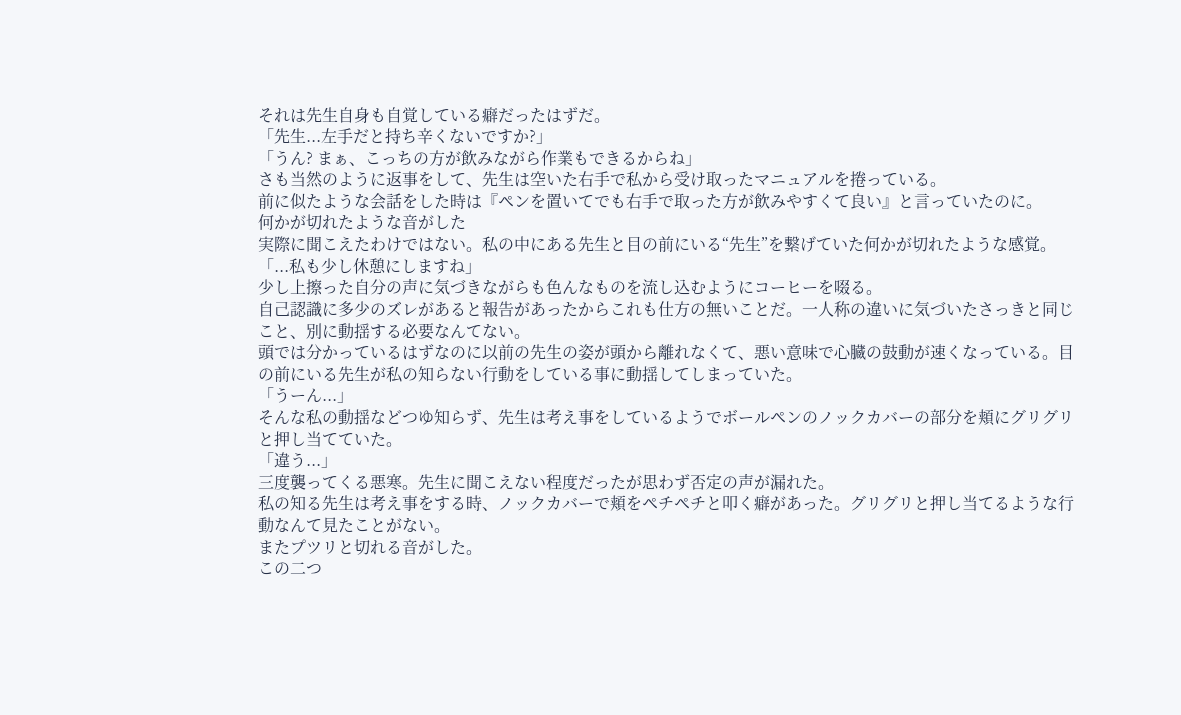それは先生自身も自覚している癖だったはずだ。
「先生...左手だと持ち辛くないですか?」
「うん? まぁ、こっちの方が飲みながら作業もできるからね」
さも当然のように返事をして、先生は空いた右手で私から受け取ったマニュアルを捲っている。
前に似たような会話をした時は『ペンを置いてでも右手で取った方が飲みやすくて良い』と言っていたのに。
何かが切れたような音がした
実際に聞こえたわけではない。私の中にある先生と目の前にいる“先生”を繋げていた何かが切れたような感覚。
「...私も少し休憩にしますね」
少し上擦った自分の声に気づきながらも色んなものを流し込むようにコーヒーを啜る。
自己認識に多少のズレがあると報告があったからこれも仕方の無いことだ。一人称の違いに気づいたさっきと同じこと、別に動揺する必要なんてない。
頭では分かっているはずなのに以前の先生の姿が頭から離れなくて、悪い意味で心臓の鼓動が速くなっている。目の前にいる先生が私の知らない行動をしている事に動揺してしまっていた。
「うーん...」
そんな私の動揺などつゆ知らず、先生は考え事をしているようでボールペンのノックカバーの部分を頬にグリグリと押し当てていた。
「違う...」
三度襲ってくる悪寒。先生に聞こえない程度だったが思わず否定の声が漏れた。
私の知る先生は考え事をする時、ノックカバーで頬をペチペチと叩く癖があった。グリグリと押し当てるような行動なんて見たことがない。
またプツリと切れる音がした。
この二つ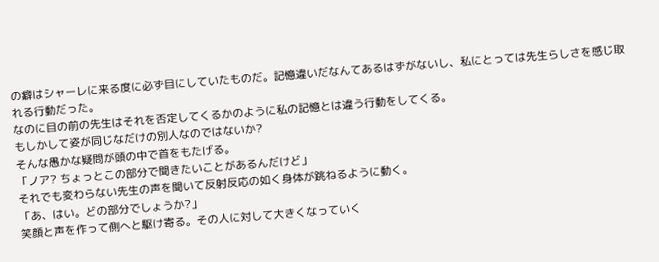の癖はシャーレに来る度に必ず目にしていたものだ。記憶違いだなんてあるはずがないし、私にとっては先生らしさを感じ取れる行動だった。
なのに目の前の先生はそれを否定してくるかのように私の記憶とは違う行動をしてくる。
もしかして姿が同じなだけの別人なのではないか?
そんな愚かな疑問が頭の中で首をもたげる。
「ノア? ちょっとこの部分で聞きたいことがあるんだけど」
それでも変わらない先生の声を聞いて反射反応の如く身体が跳ねるように動く。
「あ、はい。どの部分でしょうか?」
笑顔と声を作って側へと駆け寄る。その人に対して大きくなっていく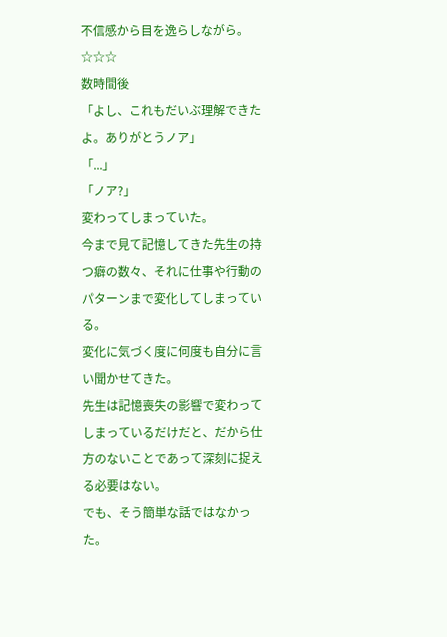不信感から目を逸らしながら。
☆☆☆
数時間後
「よし、これもだいぶ理解できたよ。ありがとうノア」
「...」
「ノア?」
変わってしまっていた。
今まで見て記憶してきた先生の持つ癖の数々、それに仕事や行動のパターンまで変化してしまっている。
変化に気づく度に何度も自分に言い聞かせてきた。
先生は記憶喪失の影響で変わってしまっているだけだと、だから仕方のないことであって深刻に捉える必要はない。
でも、そう簡単な話ではなかった。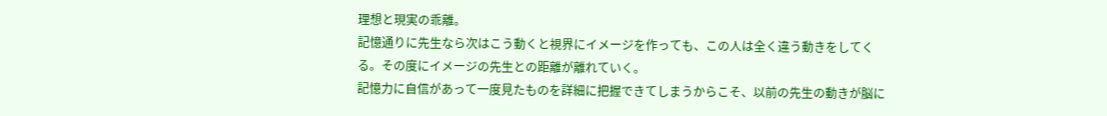理想と現実の乖離。
記憶通りに先生なら次はこう動くと視界にイメージを作っても、この人は全く違う動きをしてくる。その度にイメージの先生との距離が離れていく。
記憶力に自信があって一度見たものを詳細に把握できてしまうからこそ、以前の先生の動きが脳に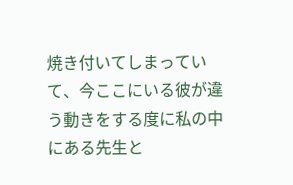焼き付いてしまっていて、今ここにいる彼が違う動きをする度に私の中にある先生と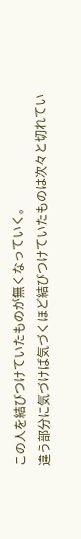この人を結びつけていたものが無くなっていく。
違う部分に気づけば気づくほど結びつけていたものは次々と切れてい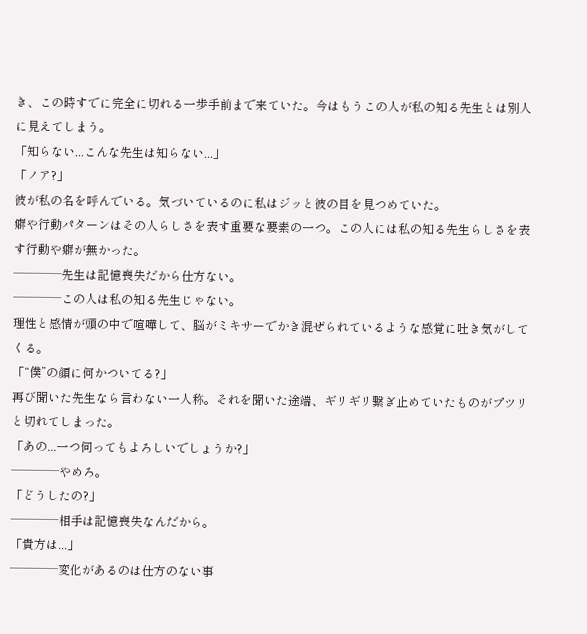き、この時すでに完全に切れる一歩手前まで来ていた。今はもうこの人が私の知る先生とは別人に見えてしまう。
「知らない...こんな先生は知らない...」
「ノア?」
彼が私の名を呼んでいる。気づいているのに私はジッと彼の目を見つめていた。
癖や行動パターンはその人らしさを表す重要な要素の一つ。この人には私の知る先生らしさを表す行動や癖が無かった。
────先生は記憶喪失だから仕方ない。
────この人は私の知る先生じゃない。
理性と感情が頭の中で喧嘩して、脳がミキサーでかき混ぜられているような感覚に吐き気がしてくる。
「“僕”の顔に何かついてる?」
再び聞いた先生なら言わない一人称。それを聞いた途端、ギリギリ繋ぎ止めていたものがプツリと切れてしまった。
「あの...一つ伺ってもよろしいでしょうか?」
────やめろ。
「どうしたの?」
────相手は記憶喪失なんだから。
「貴方は...」
────変化があるのは仕方のない事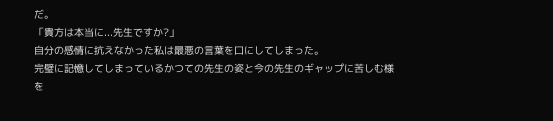だ。
「貴方は本当に...先生ですか?」
自分の感情に抗えなかった私は最悪の言葉を口にしてしまった。
完璧に記憶してしまっているかつての先生の姿と今の先生のギャップに苦しむ様を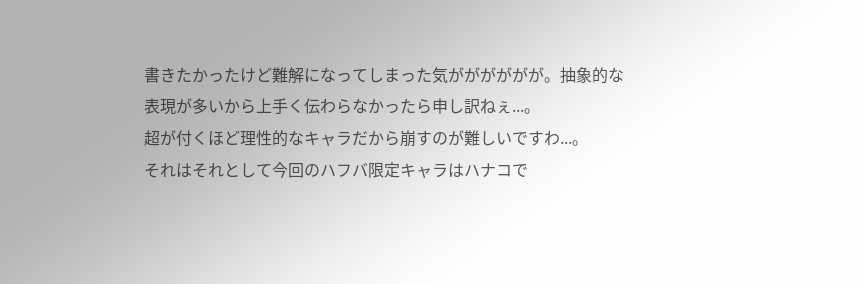書きたかったけど難解になってしまった気がががががが。抽象的な表現が多いから上手く伝わらなかったら申し訳ねぇ...。
超が付くほど理性的なキャラだから崩すのが難しいですわ...。
それはそれとして今回のハフバ限定キャラはハナコで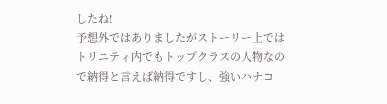したね!
予想外ではありましたがストーリー上ではトリニティ内でもトップクラスの人物なので納得と言えば納得ですし、強いハナコ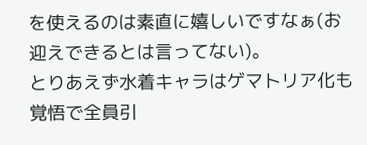を使えるのは素直に嬉しいですなぁ(お迎えできるとは言ってない)。
とりあえず水着キャラはゲマトリア化も覚悟で全員引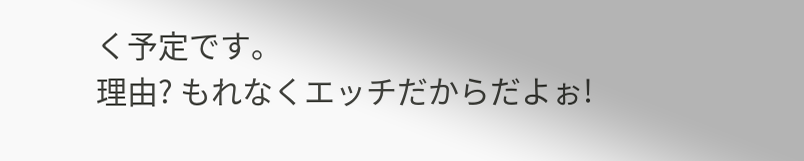く予定です。
理由? もれなくエッチだからだよぉ!